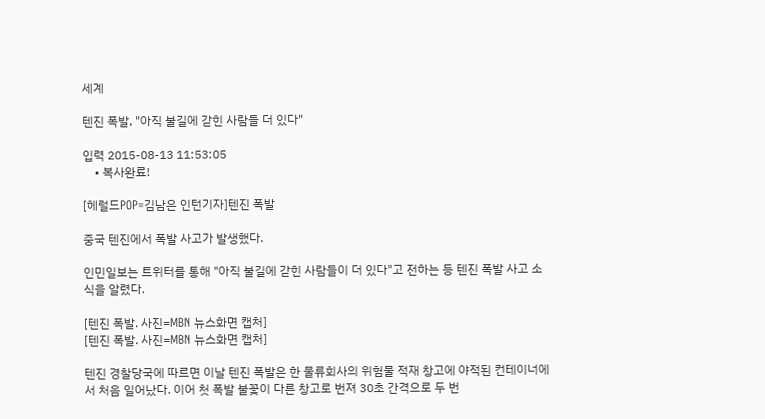세계

텐진 폭발, "아직 불길에 갇힌 사람들 더 있다"

입력 2015-08-13 11:53:05
    • 복사완료!

[헤럴드POP=김남은 인턴기자]텐진 폭발

중국 텐진에서 폭발 사고가 발생했다.

인민일보는 트위터를 통해 "아직 불길에 갇힌 사람들이 더 있다"고 전하는 등 텐진 폭발 사고 소식을 알렸다.

[텐진 폭발. 사진=MBN 뉴스화면 캡처]
[텐진 폭발. 사진=MBN 뉴스화면 캡처]

텐진 경찰당국에 따르면 이날 텐진 폭발은 한 물류회사의 위험물 적재 창고에 야적된 컨테이너에서 처음 일어났다. 이어 첫 폭발 불꽃이 다른 창고로 번져 30초 간격으로 두 번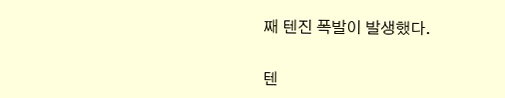째 텐진 폭발이 발생했다.

텐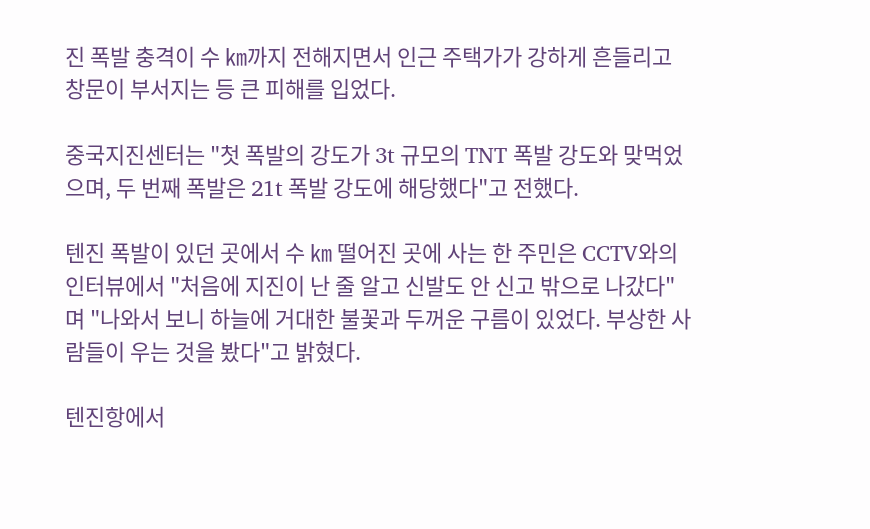진 폭발 충격이 수 ㎞까지 전해지면서 인근 주택가가 강하게 흔들리고 창문이 부서지는 등 큰 피해를 입었다.

중국지진센터는 "첫 폭발의 강도가 3t 규모의 TNT 폭발 강도와 맞먹었으며, 두 번째 폭발은 21t 폭발 강도에 해당했다"고 전했다.

텐진 폭발이 있던 곳에서 수 ㎞ 떨어진 곳에 사는 한 주민은 CCTV와의 인터뷰에서 "처음에 지진이 난 줄 알고 신발도 안 신고 밖으로 나갔다"며 "나와서 보니 하늘에 거대한 불꽃과 두꺼운 구름이 있었다. 부상한 사람들이 우는 것을 봤다"고 밝혔다.

텐진항에서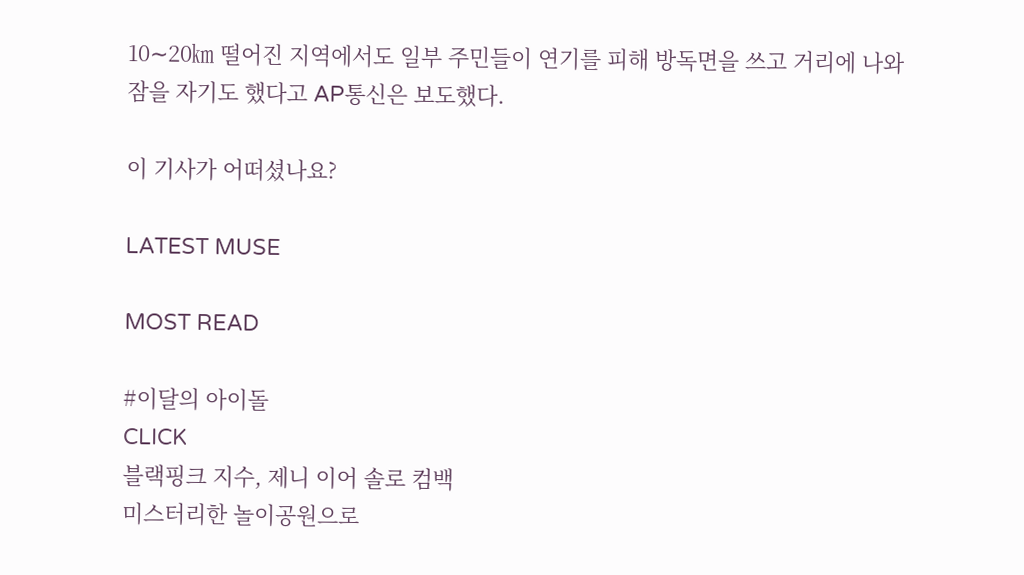10∼20㎞ 떨어진 지역에서도 일부 주민들이 연기를 피해 방독면을 쓰고 거리에 나와 잠을 자기도 했다고 AP통신은 보도했다.

이 기사가 어떠셨나요?

LATEST MUSE

MOST READ

#이달의 아이돌
CLICK
블랙핑크 지수, 제니 이어 솔로 컴백
미스터리한 놀이공원으로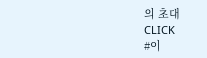의 초대
CLICK
#이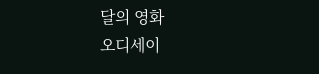달의 영화
오디세이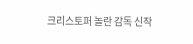크리스토퍼 놀란 감독 신작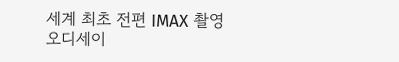세계 최초 전편 IMAX 촬영
오디세이